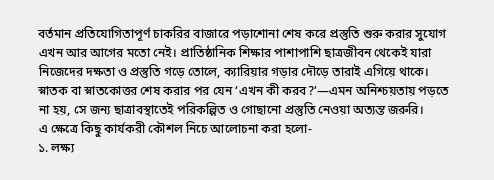বর্তমান প্রতিযোগিতাপূর্ণ চাকরির বাজারে পড়াশোনা শেষ করে প্রস্তুতি শুরু করার সুযোগ এখন আর আগের মতো নেই। প্রাতিষ্ঠানিক শিক্ষার পাশাপাশি ছাত্রজীবন থেকেই যারা নিজেদের দক্ষতা ও প্রস্তুতি গড়ে তোলে, ক্যারিয়ার গড়ার দৌড়ে তারাই এগিয়ে থাকে। স্নাতক বা স্নাতকোত্তর শেষ করার পর যেন ‘এখন কী করব?’—এমন অনিশ্চয়তায় পড়তে না হয়, সে জন্য ছাত্রাবস্থাতেই পরিকল্পিত ও গোছানো প্রস্তুতি নেওয়া অত্যন্ত জরুরি।
এ ক্ষেত্রে কিছু কার্যকরী কৌশল নিচে আলোচনা করা হলো-
১. লক্ষ্য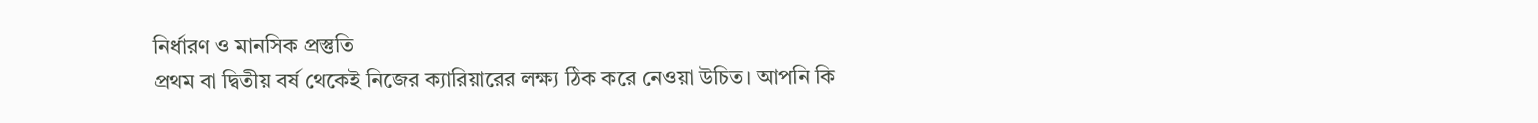নির্ধারণ ও মানসিক প্রস্তুতি
প্রথম বা দ্বিতীয় বর্ষ থেকেই নিজের ক্যারিয়ারের লক্ষ্য ঠিক করে নেওয়া উচিত। আপনি কি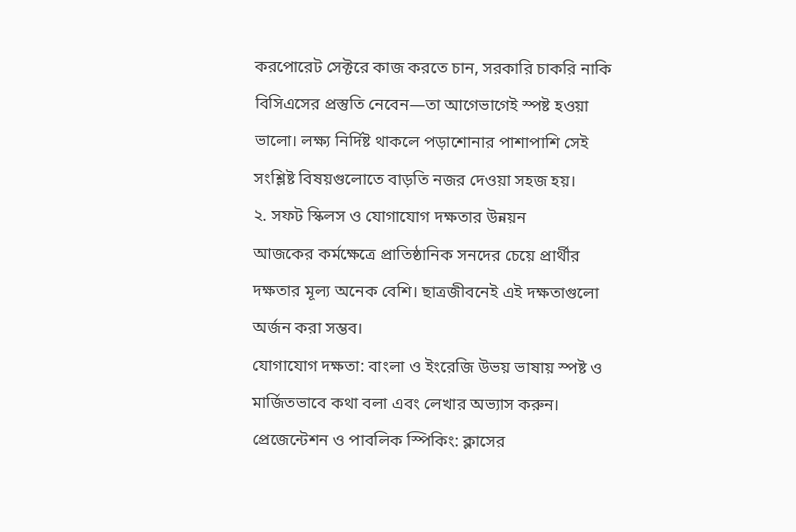করপোরেট সেক্টরে কাজ করতে চান, সরকারি চাকরি নাকি বিসিএসের প্রস্তুতি নেবেন—তা আগেভাগেই স্পষ্ট হওয়া ভালো। লক্ষ্য নির্দিষ্ট থাকলে পড়াশোনার পাশাপাশি সেই সংশ্লিষ্ট বিষয়গুলোতে বাড়তি নজর দেওয়া সহজ হয়।
২. সফট স্কিলস ও যোগাযোগ দক্ষতার উন্নয়ন
আজকের কর্মক্ষেত্রে প্রাতিষ্ঠানিক সনদের চেয়ে প্রার্থীর দক্ষতার মূল্য অনেক বেশি। ছাত্রজীবনেই এই দক্ষতাগুলো অর্জন করা সম্ভব।
যোগাযোগ দক্ষতা: বাংলা ও ইংরেজি উভয় ভাষায় স্পষ্ট ও মার্জিতভাবে কথা বলা এবং লেখার অভ্যাস করুন।
প্রেজেন্টেশন ও পাবলিক স্পিকিং: ক্লাসের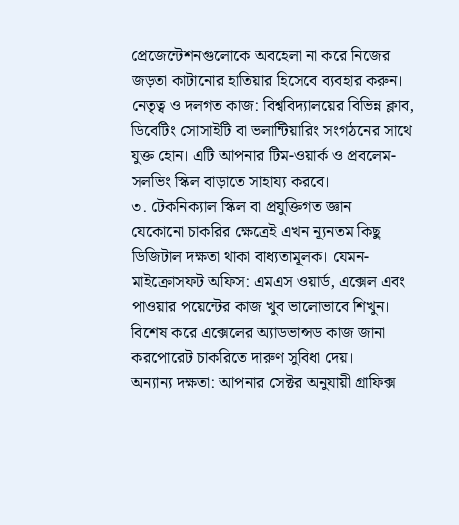প্রেজেন্টেশনগুলোকে অবহেলা না করে নিজের জড়তা কাটানোর হাতিয়ার হিসেবে ব্যবহার করুন।
নেতৃত্ব ও দলগত কাজ: বিশ্ববিদ্যালয়ের বিভিন্ন ক্লাব, ডিবেটিং সোসাইটি বা ভলান্টিয়ারিং সংগঠনের সাথে যুক্ত হোন। এটি আপনার টিম-ওয়ার্ক ও প্রবলেম-সলভিং স্কিল বাড়াতে সাহায্য করবে।
৩. টেকনিক্যাল স্কিল বা প্রযুক্তিগত জ্ঞান
যেকোনো চাকরির ক্ষেত্রেই এখন ন্যূনতম কিছু ডিজিটাল দক্ষতা থাকা বাধ্যতামূলক। যেমন-
মাইক্রোসফট অফিস: এমএস ওয়ার্ড, এক্সেল এবং পাওয়ার পয়েন্টের কাজ খুব ভালোভাবে শিখুন। বিশেষ করে এক্সেলের অ্যাডভান্সড কাজ জানা করপোরেট চাকরিতে দারুণ সুবিধা দেয়।
অন্যান্য দক্ষতা: আপনার সেক্টর অনুযায়ী গ্রাফিক্স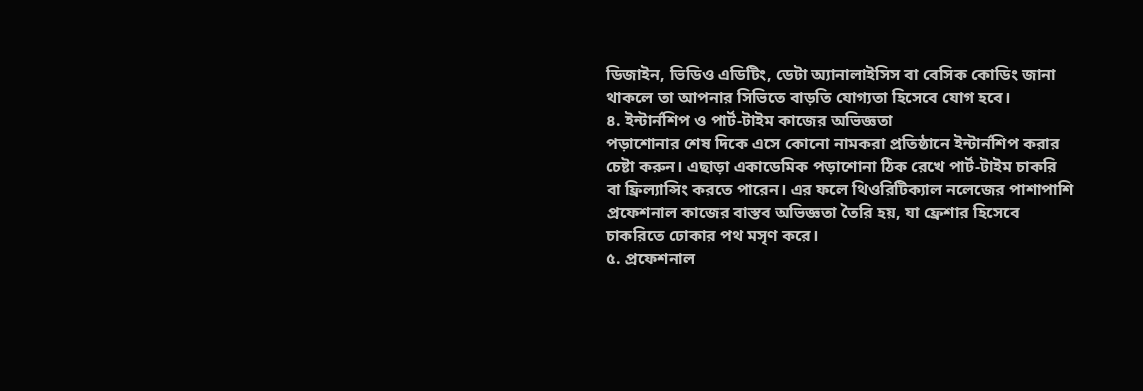ডিজাইন, ভিডিও এডিটিং, ডেটা অ্যানালাইসিস বা বেসিক কোডিং জানা থাকলে তা আপনার সিভিতে বাড়তি যোগ্যতা হিসেবে যোগ হবে।
৪. ইন্টার্নশিপ ও পার্ট-টাইম কাজের অভিজ্ঞতা
পড়াশোনার শেষ দিকে এসে কোনো নামকরা প্রতিষ্ঠানে ইন্টার্নশিপ করার চেষ্টা করুন। এছাড়া একাডেমিক পড়াশোনা ঠিক রেখে পার্ট-টাইম চাকরি বা ফ্রিল্যান্সিং করতে পারেন। এর ফলে থিওরিটিক্যাল নলেজের পাশাপাশি প্রফেশনাল কাজের বাস্তব অভিজ্ঞতা তৈরি হয়, যা ফ্রেশার হিসেবে চাকরিতে ঢোকার পথ মসৃণ করে।
৫. প্রফেশনাল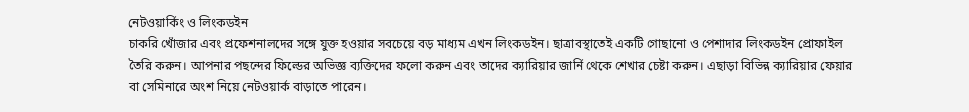নেটওয়ার্কিং ও লিংকডইন
চাকরি খোঁজার এবং প্রফেশনালদের সঙ্গে যুক্ত হওয়ার সবচেয়ে বড় মাধ্যম এখন লিংকডইন। ছাত্রাবস্থাতেই একটি গোছানো ও পেশাদার লিংকডইন প্রোফাইল তৈরি করুন। আপনার পছন্দের ফিল্ডের অভিজ্ঞ ব্যক্তিদের ফলো করুন এবং তাদের ক্যারিয়ার জার্নি থেকে শেখার চেষ্টা করুন। এছাড়া বিভিন্ন ক্যারিয়ার ফেয়ার বা সেমিনারে অংশ নিয়ে নেটওয়ার্ক বাড়াতে পারেন।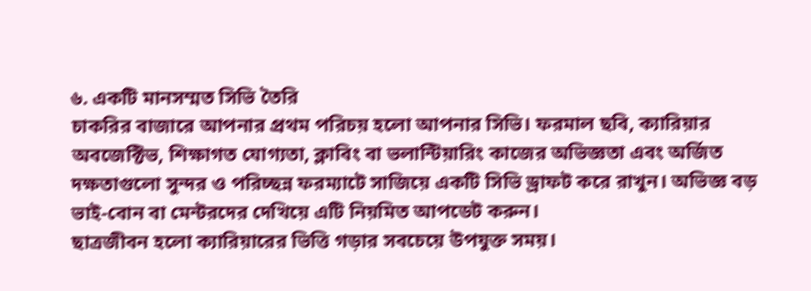৬. একটি মানসম্মত সিভি তৈরি
চাকরির বাজারে আপনার প্রথম পরিচয় হলো আপনার সিভি। ফরমাল ছবি, ক্যারিয়ার অবজেক্টিভ, শিক্ষাগত যোগ্যতা, ক্লাবিং বা ভলান্টিয়ারিং কাজের অভিজ্ঞতা এবং অর্জিত দক্ষতাগুলো সুন্দর ও পরিচ্ছন্ন ফরম্যাটে সাজিয়ে একটি সিভি ড্রাফট করে রাখুন। অভিজ্ঞ বড় ভাই-বোন বা মেন্টরদের দেখিয়ে এটি নিয়মিত আপডেট করুন।
ছাত্রজীবন হলো ক্যারিয়ারের ভিত্তি গড়ার সবচেয়ে উপযুক্ত সময়।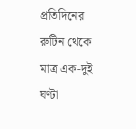প্রতিদিনের রুটিন থেকে মাত্র এক-দুই ঘণ্টা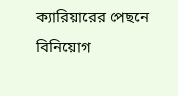ক্যারিয়ারের পেছনে বিনিয়োগ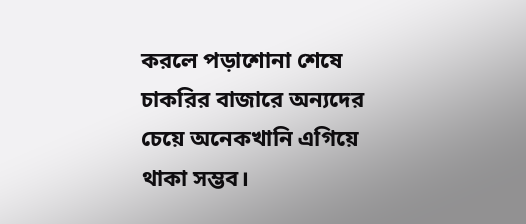করলে পড়াশোনা শেষে চাকরির বাজারে অন্যদের চেয়ে অনেকখানি এগিয়ে থাকা সম্ভব।